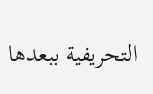التحريفية ببعدها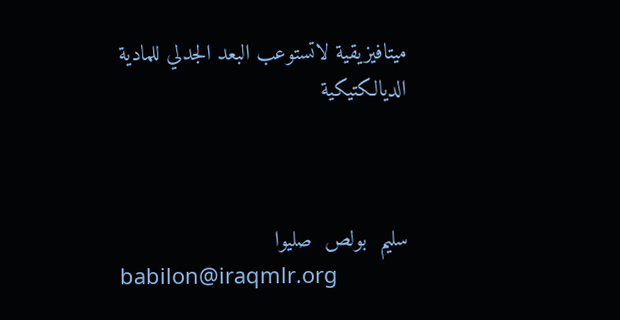ميتافيزيقية لاتستوعب البعد الجدلي للمادية الديالكتيكية



سليم  بولص  صليوا
babilon@iraqmlr.org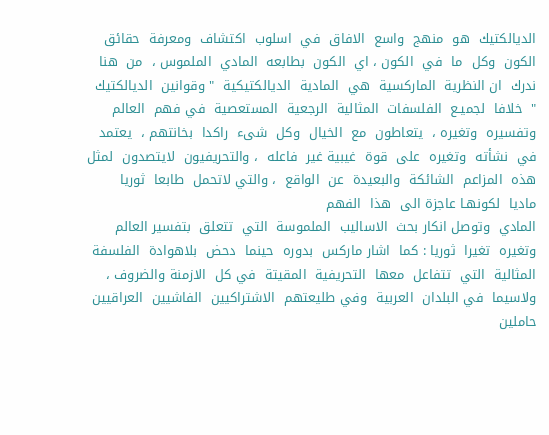الديالكتيك  هو  منهج  واسع  الافاق  في  اسلوب  اكتشاف  ومعرفة  حقائق  الكون  وكل  ما  في  الكون ، اي  الكون  بطابعه  المادي  الملموس ،  من  هنا  ندرك  ان النظرية  الماركسية  هي  المادية  الديالكتيكية  " وقوانين  الديالكتيك "  خلافا  لجميـع  الفلسفات  المثالية  الرجعية  المستعصية  في فهم  العالم  وتفسيره  وتغيره ،  يتعاطون  مع  الخيال  وكل  شىء  راكدا  بخانتهم ،  يعتمد  في  نشأته  وتغيره  على  قوة  غيبية غير  فاعله  ، والتحريفيون  لايتصدون  لمثل  هذه  المزاعم  الشائكة  والبعيدة  عن  الواقع  ، والتي لاتحمل  طابعا  ثوريا  ماديا  لكونهـا عاجزة الى  هذا  الفهم
المادي  وتوصل انكار بحث  الاساليب  الملموسة  التي  تتعلق  بتفسير العالم  وتغيره  تغيرا  ثوريا : كما  اشار ماركس  بدوره  حينما  دحض  بلاهوادة  الفلسفة  المثالية  التي  تتفاعل  معها  التحريفية  المقيتة  في كل  الازمنة والضروف ، ولاسيما  في البلدان  العربية  وفي طليعتهم  الاشتراكيين  الفاشيين  العراقيين حاملين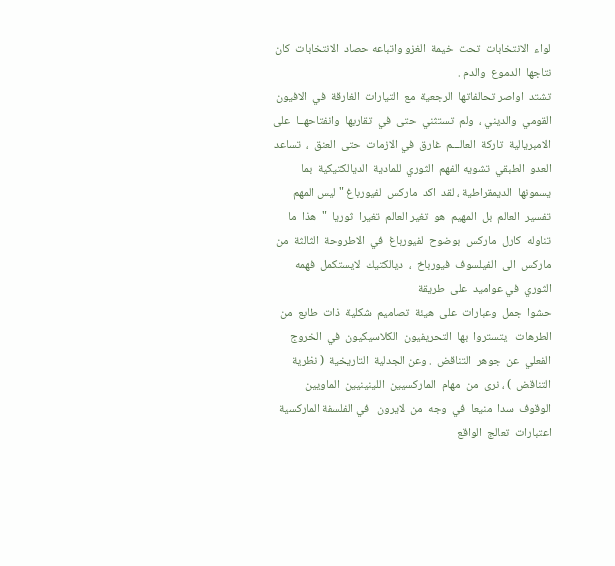لواء  الانتخابات  تحت  خيمة  الغزو واتباعه حصاد  الانتخابات  كان نتاجها  الدموع  والدم .
تشتد  اواصر تحالفاتها  الرجعية  مع  التيارات  الغارقة  في  الافيون  القومي  والديني ،  ولم  تستثني  حتى  في  تقاربها  وانفتاحهــا  على الامبريالية  تاركة  العالـــم  غارق  في الازمات  حتى  العنق  ،  تساعد  العدو  الطبقي  تشويه الفهم  الثوري  للمادية  الديالكتيكية  بما  يسمونها  الديمقراطية ، لقد  اكد  ماركس  لفيورباغ " ليس المهم  تفسير  العالم  بل  المهيم  هو  تغير العالم  تغيرا  ثوريا  "  هذا  ما  تناوله  كارل  ماركس  بوضوح  لفيورباغ  في  الاطروحة  الثالثة  من  ماركس  الى  الفيلسوف  فيورباخ  ،  ديالكتيك  لايستكمل  فهمه  الثوري  في عواميد  على  طريقة
حشوا  جمل  وعبارات  على  هيئة  تصاميم  شكلية  ذات  طابع  من  الطرهات   يتستروا  بها  التحريفيون  الكلاسيكيون  في  الخروج  الفعلي  عن  جوهر  التناقض  . وعن الجدلية  التاريخية  ( نظرية  التناقض  ) ، نرى  من  مهام  الماركسيين  اللينينيين  الماويين  الوقوف  سدا  منيعا  في  وجه  من  لايرون   في الفلسفة الماركسية  اعتبارات  تعالج  الواقع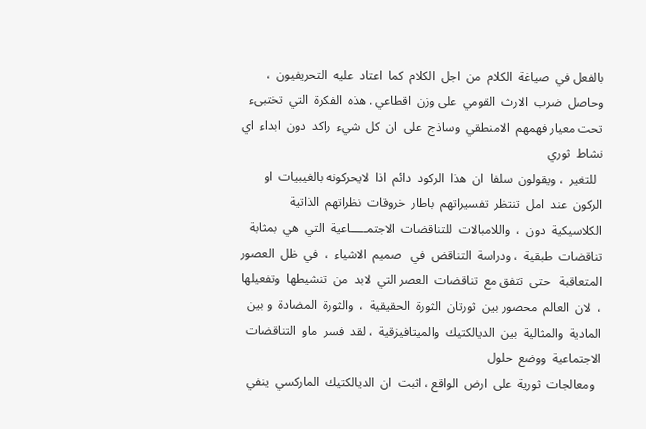بالفعل في  صياغة  الكلام  من  اجل  الكلام  كما  اعتاد  عليه  التحريفيون  ،  وحاصل  ضرب  الارث  القومي  على وزن  اقطاعي . هذه  الفكرة  التي  تختبىء  تحت معيار فهمهم  الامنطقي  وساذج  على  ان  كل  شيء  راكد  دون  ابداء  اي  نشاط  ثوري
  للتغير  ، ويقولون  سلفا  ان  هذا  الركود  دائم  اذا  لايحركونه بالغيبيات  او  الركون  عند  امل  تنتظر  تفسيراتهم  باطار  خروقات  نظراتهم  الذاتية  الكلاسيكية  دون  ،  واللامبالات  للتناقضات  الاجتمـــــاعية  التي  هي  بمثابة  تناقضات  طبقية  ، ودراسة  التناقض  في   صميم  الاشياء  ،  في  ظل  العصور المتعاقبة   حتى  تتفق مع  تناقضات  العصر التي  لابد  من  تنشيطها  وتفعيلها ،  لان  العالم  محصور بين  ثورتان  الثورة  الحقيقية  ،  والثورة  المضادة  و بين  المادية  والمثالية  بين  الديالكتيك  والميتافيزقية  ، لقد  فسر  ماو  التناقضات  الاجتماعية  ووضع  حلول
  ومعالجات  ثورية  على  ارض  الواقع ، اثبت  ان  الديالكتيك  الماركسي  ينفي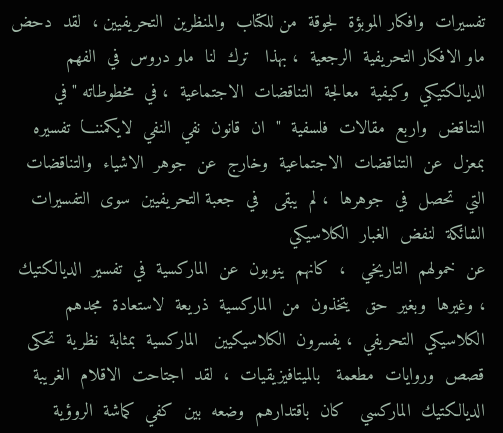تفسيرات  وافكار الموبؤة  لجوقة  من للكتاب  والمنظرين  التحريفيين ،  لقد  دحض ماو الافكار التحريفية  الرجعية  ، بهذا   ترك  لنا  ماو دروس  في  الفهم  الديالكتيكي  وكيفية  معالجة  التناقضات  الاجتماعية  ، في  مخطوطاته " في  التناقض  واربع  مقالات  فلسفية  "  ان  قانون  نفي  النفي  لايكمننـــا  تفسيره  بمعزل  عن  التناقضات  الاجتماعية  وخارج  عن  جوهر  الاشياء  والتناقضات  التي  تحصل  في  جوهرها  ، لم  يبقى   في  جعبة التحريفيين  سوى  التفسيرات  الشائكة  لنفض  الغبار  الكلاسيكي
عن  خمولهم  التاريخي   ،  كانهم  ينوبون  عن  الماركسية  في  تفسير  الديالكتيك  ، وغيرها  وبغير  حق   يتخذون  من  الماركسية  ذريعة  لاستعادة  مجدهم  الكلاسيكي  التحريفي  ، يفسرون  الكلاسيكيين   الماركسية  بمثابة  نظرية  تحكى  قصص  وروايات  مطعمة   بالميتافيزيقيات  ،  لقد  اجتاحت  الاقلام  الغريبة  الديالكتيك  الماركسي   كان  باقتدارهم  وضعه  بين  كفي  كماشة  الروؤية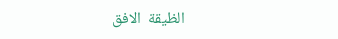الظيقة  الافق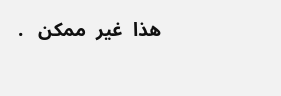هذا  غير  ممكن   .